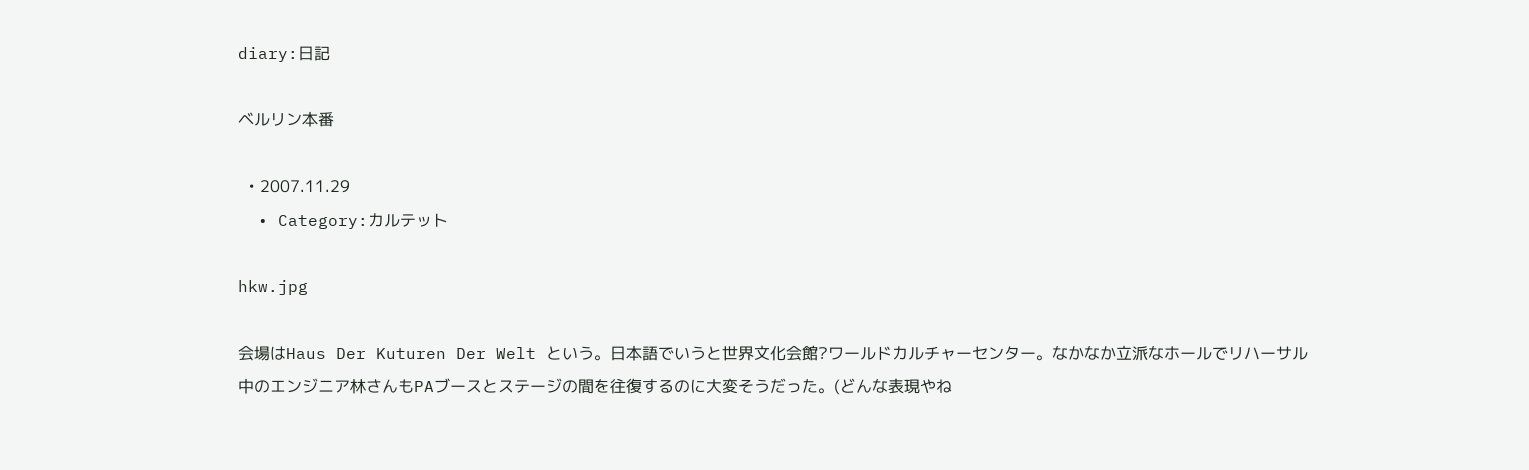diary:日記

ベルリン本番

  • 2007.11.29
  • Category:カルテット

hkw.jpg

会場はHaus Der Kuturen Der Welt という。日本語でいうと世界文化会館?ワールドカルチャーセンター。なかなか立派なホールでリハーサル中のエンジニア林さんもPAブースとステージの間を往復するのに大変そうだった。(どんな表現やね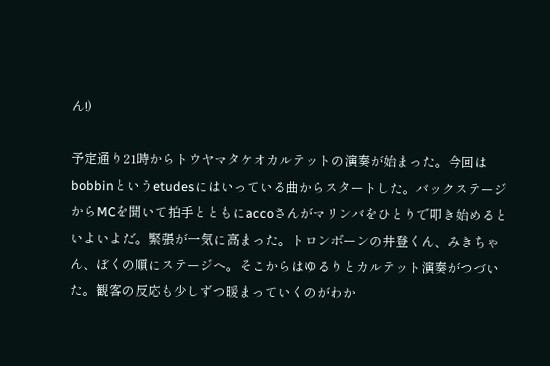ん!)

予定通り21時からトウヤマタケオカルテットの演奏が始まった。今回はbobbinというetudesにはいっている曲からスタートした。バックステージからMCを聞いて拍手とともにaccoさんがマリンバをひとりで叩き始めるといよいよだ。緊張が一気に高まった。トロンボーンの井登くん、みきちゃん、ぼくの順にステージへ。そこからはゆるりとカルテット演奏がつづいた。観客の反応も少しずつ暖まっていくのがわか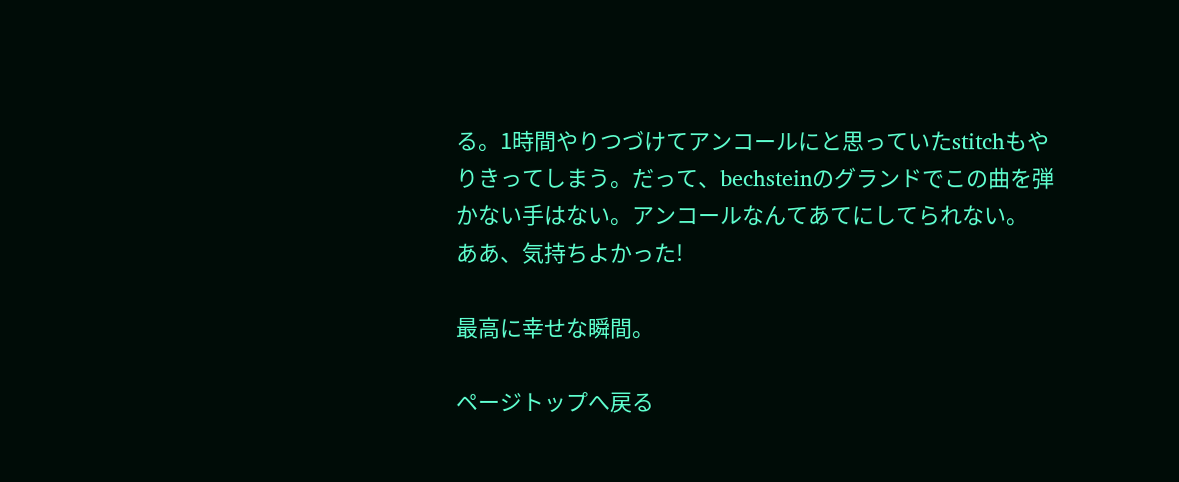る。1時間やりつづけてアンコールにと思っていたstitchもやりきってしまう。だって、bechsteinのグランドでこの曲を弾かない手はない。アンコールなんてあてにしてられない。
ああ、気持ちよかった!

最高に幸せな瞬間。

ページトップへ戻る